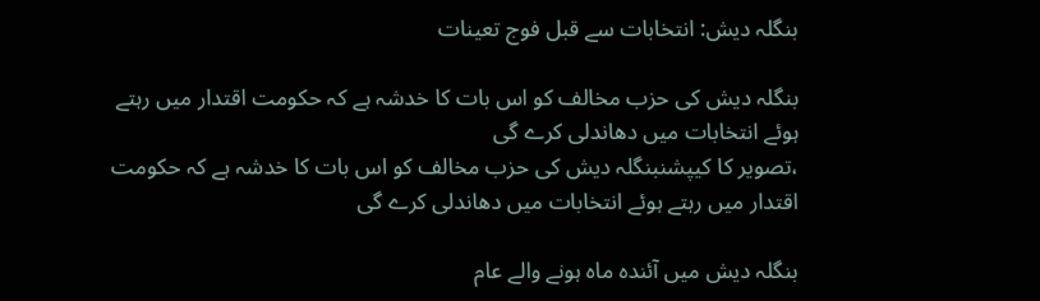بنگلہ دیش: انتخابات سے قبل فوج تعینات

بنگلہ دیش کی حزب مخالف کو اس بات کا خدشہ ہے کہ حکومت اقتدار میں رہتے ہوئے انتخابات میں دھاندلی کرے گی
،تصویر کا کیپشنبنگلہ دیش کی حزب مخالف کو اس بات کا خدشہ ہے کہ حکومت اقتدار میں رہتے ہوئے انتخابات میں دھاندلی کرے گی

بنگلہ دیش میں آئندہ ماہ ہونے والے عام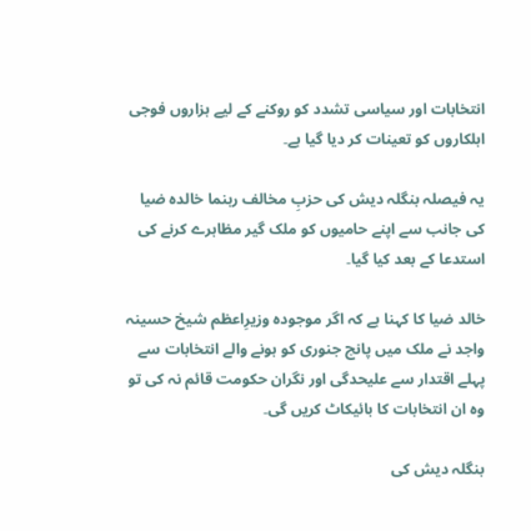انتخابات اور سیاسی تشدد کو روکنے کے لیے ہزاروں فوجی اہلکاروں کو تعینات کر دیا گیا ہے۔

یہ فیصلہ بنگلہ دیش کی حزبِ مخالف رہنما خالدہ ضیا کی جانب سے اپنے حامیوں کو ملک گیر مظاہرے کرنے کی استدعا کے بعد کیا گیا۔

خالد ضیا کا کہنا ہے کہ اگر موجودہ وزیرِاعظم شیخ حسینہ واجد نے ملک میں پانچ جنوری کو ہونے والے انتخابات سے پہلے اقتدار سے علیحدگی اور نگران حکومت قائم نہ کی تو وہ ان انتخابات کا بائیکاٹ کریں گی۔

بنگلہ دیش کی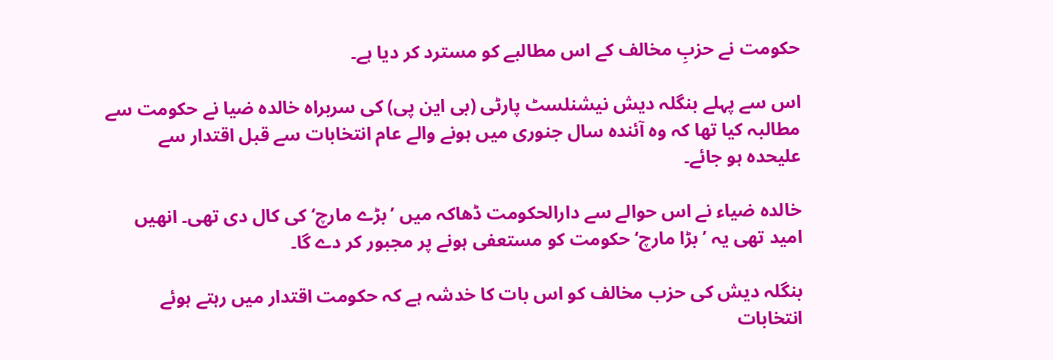حکومت نے حزبِ مخالف کے اس مطالبے کو مسترد کر دیا ہے۔

اس سے پہلے بنگلہ دیش نیشنلسٹ پارٹی (بی این پی) کی سربراہ خالدہ ضیا نے حکومت سے مطالبہ کیا تھا کہ وہ آئندہ سال جنوری میں ہونے والے عام انتخابات سے قبل اقتدار سے علیحدہ ہو جائے۔

خالدہ ضیاء نے اس حوالے سے دارالحکومت ڈھاکہ میں ’بڑے مارچ‘ کی کال دی تھی۔ انھیں امید تھی یہ ’بڑا مارچ‘ حکومت کو مستعفی ہونے پر مجبور کر دے گا۔

بنگلہ دیش کی حزب مخالف کو اس بات کا خدشہ ہے کہ حکومت اقتدار میں رہتے ہوئے انتخابات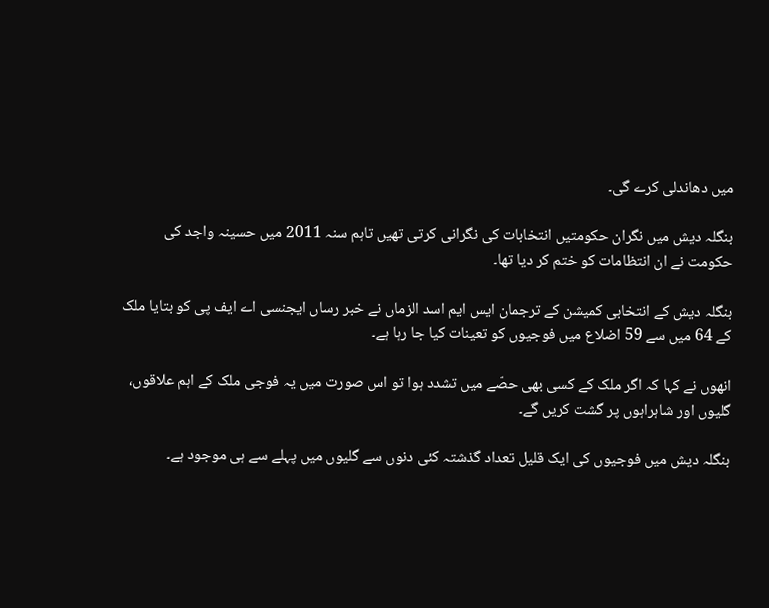میں دھاندلی کرے گی۔

بنگلہ دیش میں نگران حکومتیں انتخابات کی نگرانی کرتی تھیں تاہم سنہ 2011 میں حسینہ واجد کی حکومت نے ان انتظامات کو ختم کر دیا تھا۔

بنگلہ دیش کے انتخابی کمیشن کے ترجمان ایس ایم اسد الزماں نے خبر رساں ایجنسی اے ایف پی کو بتایا ملک کے 64 میں سے 59 اضلاع میں فوجیوں کو تعینات کیا جا رہا ہے۔

انھوں نے کہا کہ اگر ملک کے کسی بھی حصّے میں تشدد ہوا تو اس صورت میں یہ فوجی ملک کے اہم علاقوں، گلیوں اور شاہراہوں پر گشت کریں گے۔

بنگلہ دیش میں فوجیوں کی ایک قلیل تعداد گذشتہ کئی دنوں سے گلیوں میں پہلے سے ہی موجود ہے۔